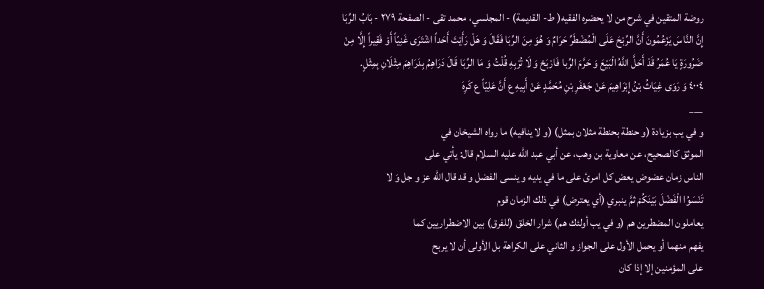روضة المتقين في شرح من لا يحضره الفقيه( ط- القديمة) - المجلسي، محمد تقى - الصفحة ٢٧٩ - بَابُ الرِّبَا
إِنَّ النَّاسَ يَزْعُمُونَ أَنَّ الرِّبْحَ عَلَى الْمُضْطَرِّ حَرَامٌ وَ هُوَ مِنَ الرِّبَا فَقَالَ وَ هَلْ رَأَيْتَ أَحَداً اشْتَرَى غَنِيّاً أَوْ فَقِيراً إِلَّا مِنْ ضَرُورَةٍ يَا عُمَرُ قَدْ أَحَلَّ اللَّهُ الْبَيْعَ وَ حَرَّمَ الرِّبا فَارْبَحْ وَ لَا تُرْبِهِ قُلْتُ وَ مَا الرِّبَا قَالَ دَرَاهِمُ بِدَرَاهِمَ مِثْلَانِ بِمِثْلٍ.
٤٠٠٤ وَ رَوَى غِيَاثُ بْنُ إِبْرَاهِيمَ عَنْ جَعْفَرِ بْنِ مُحَمَّدٍ عَنْ أَبِيهِ ع أَنَّ عَلِيّاً ع كَرِهَ
___
و في يب بزيادة (و حنطة بحنطة مثلان بمثل) (و لا ينافيه) ما رواه الشيخان في
الموثق كالصحيح، عن معاوية بن وهب، عن أبي عبد الله عليه السلام قال: يأتي على
الناس زمان عضوض يعض كل امرئ على ما في يديه و ينسى الفضل و قد قال الله عز و جل وَ لا
تَنْسَوُا الْفَضْلَ بَيْنَكُمْ ثمَّ ينبري (أي يعترض) في ذلك الزمان قوم
يعاملون المضطرين هم (و في يب أولئك هم) شرار الخلق (للفرق) بين الاضطراريين كما
يفهم منهما أو يحمل الأول على الجواز و الثاني على الكراهة بل الأولى أن لا يربح
على المؤمنين إلا إذا كان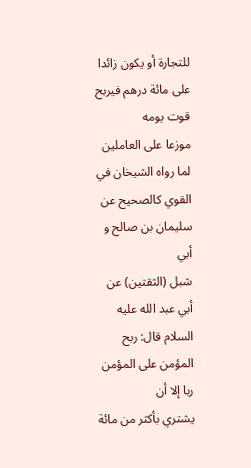للتجارة أو يكون زائدا على مائة درهم فيربح قوت يومه
موزعا على العاملين لما رواه الشيخان في القوي كالصحيح عن سليمان بن صالح و أبي
شبل (الثقتين) عن أبي عبد الله عليه السلام قال: ربح المؤمن على المؤمن ربا إلا أن
يشتري بأكثر من مائة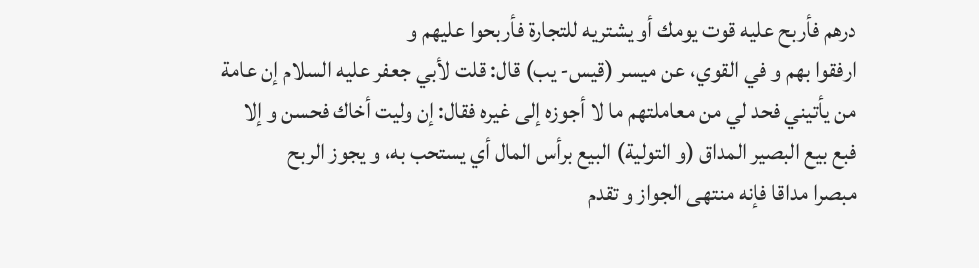درهم فأربح عليه قوت يومك أو يشتريه للتجارة فأربحوا عليهم و
ارفقوا بهم و في القوي، عن ميسر (قيس- يب) قال: قلت لأبي جعفر عليه السلام إن عامة
من يأتيني فحد لي من معاملتهم ما لا أجوزه إلى غيره فقال: إن وليت أخاك فحسن و إلا
فبع بيع البصير المداق (و التولية) البيع برأس المال أي يستحب به، و يجوز الربح
مبصرا مداقا فإنه منتهى الجواز و تقدم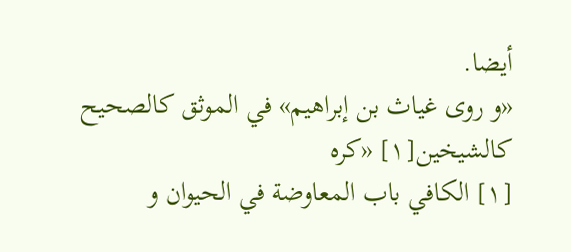أيضا.
«و روى غياث بن إبراهيم» في الموثق كالصحيح كالشيخين[١] «كره
[١] الكافي باب المعاوضة في الحيوان و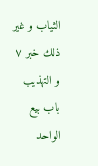الثياب و غير ذلك خبر ٧ و التهذيب باب بيع الواحد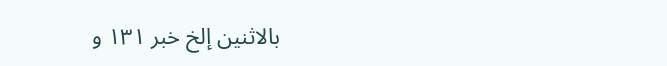بالاثنين إلخ خبر ١٣١ و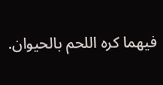فيهما كره اللحم بالحيوان.